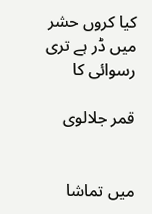کیا کروں حشر میں ڈر ہے تری رسوائی کا

قمر جلالوی


میں تماشا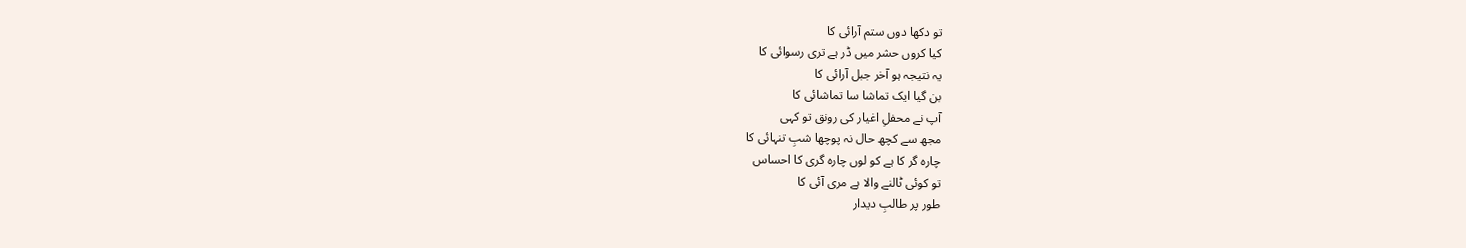تو دکھا دوں ستم آرائی کا
کیا کروں حشر میں ڈر ہے تری رسوائی کا
یہ نتیجہ ہو آخر جبل آرائی کا
بن گیا ایک تماشا سا تماشائی کا
آپ نے محفلِ اغیار کی رونق تو کہی
مجھ سے کچھ حال نہ پوچھا شبِ تنہائی کا
چارہ گر کا ہے کو لوں چارہ گری کا احساس
تو کوئی ٹالنے والا ہے مری آئی کا
طور پر طالبِ دیدار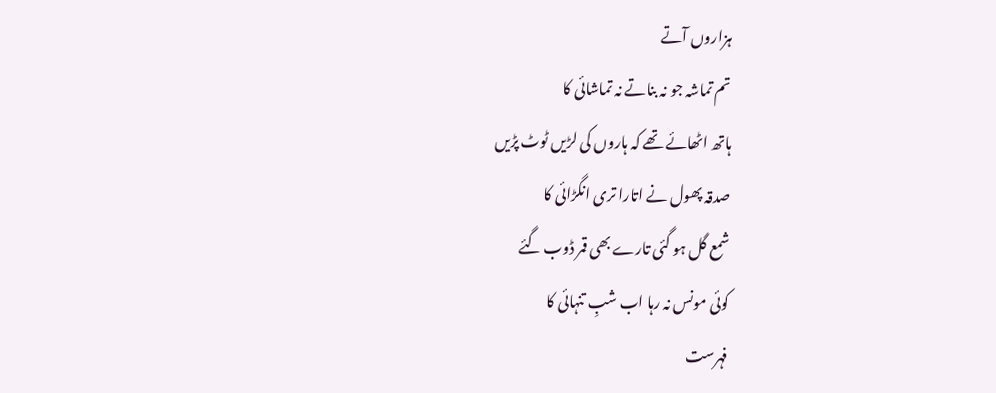ہزاروں آتے
تم تماشہ جو نہ بناتے نہ تماشائی کا
ہاتھ اٹھائے تھے کہ ہاروں کی لڑیں ٹوٹ پڑیں
صدقہ پھول نے اتارا تری انگڑائی کا
شمع گل ہو گئی تارے بھی قمر ڈوب گئے
کوئی مونس نہ رہا اب شبِ تنہائی کا
فہرست